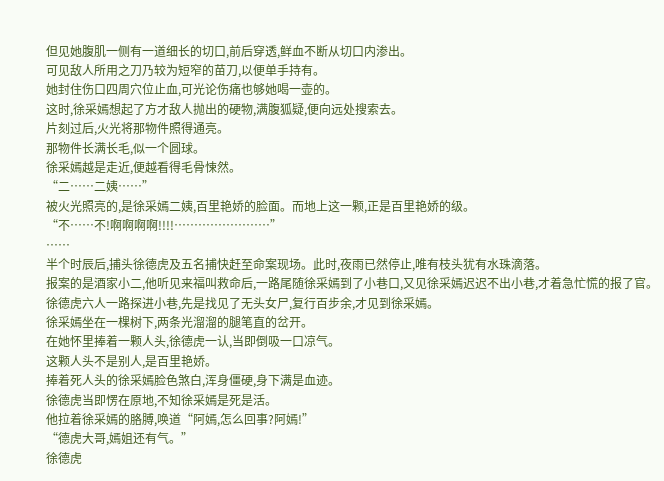但见她腹肌一侧有一道细长的切口,前后穿透,鲜血不断从切口内渗出。
可见敌人所用之刀乃较为短窄的苗刀,以便单手持有。
她封住伤口四周穴位止血,可光论伤痛也够她喝一壶的。
这时,徐采嫣想起了方才敌人抛出的硬物,满腹狐疑,便向远处搜索去。
片刻过后,火光将那物件照得通亮。
那物件长满长毛,似一个圆球。
徐采嫣越是走近,便越看得毛骨悚然。
“二……二姨……”
被火光照亮的,是徐采嫣二姨,百里艳娇的脸面。而地上这一颗,正是百里艳娇的级。
“不……不!啊啊啊啊!!!!……………………”
……
半个时辰后,捕头徐德虎及五名捕快赶至命案现场。此时,夜雨已然停止,唯有枝头犹有水珠滴落。
报案的是酒家小二,他听见来福叫救命后,一路尾随徐采嫣到了小巷口,又见徐采嫣迟迟不出小巷,才着急忙慌的报了官。
徐德虎六人一路探进小巷,先是找见了无头女尸,复行百步余,才见到徐采嫣。
徐采嫣坐在一棵树下,两条光溜溜的腿笔直的岔开。
在她怀里捧着一颗人头,徐德虎一认,当即倒吸一口凉气。
这颗人头不是别人,是百里艳娇。
捧着死人头的徐采嫣脸色煞白,浑身僵硬,身下满是血迹。
徐德虎当即愣在原地,不知徐采嫣是死是活。
他拉着徐采嫣的胳膊,唤道“阿嫣,怎么回事?阿嫣!”
“德虎大哥,嫣姐还有气。”
徐德虎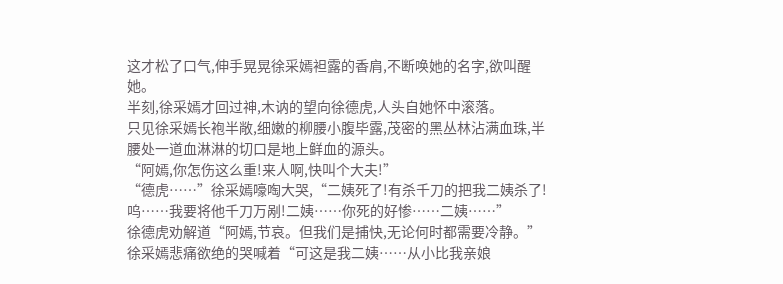这才松了口气,伸手晃晃徐采嫣袒露的香肩,不断唤她的名字,欲叫醒她。
半刻,徐采嫣才回过神,木讷的望向徐德虎,人头自她怀中滚落。
只见徐采嫣长袍半敞,细嫩的柳腰小腹毕露,茂密的黑丛林沾满血珠,半腰处一道血淋淋的切口是地上鲜血的源头。
“阿嫣,你怎伤这么重!来人啊,快叫个大夫!”
“德虎……”徐采嫣嚎啕大哭,“二姨死了!有杀千刀的把我二姨杀了!呜……我要将他千刀万剐!二姨……你死的好惨……二姨……”
徐德虎劝解道“阿嫣,节哀。但我们是捕快,无论何时都需要冷静。”
徐采嫣悲痛欲绝的哭喊着“可这是我二姨……从小比我亲娘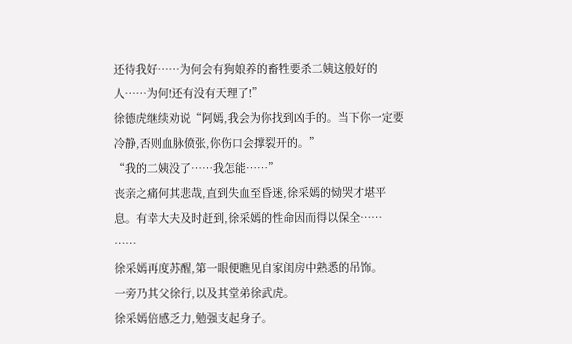还待我好……为何会有狗娘养的畜牲要杀二姨这般好的人……为何!还有没有天理了!”
徐德虎继续劝说“阿嫣,我会为你找到凶手的。当下你一定要冷静,否则血脉偾张,你伤口会撑裂开的。”
“我的二姨没了……我怎能……”
丧亲之痛何其悲哉,直到失血至昏迷,徐采嫣的恸哭才堪平息。有幸大夫及时赶到,徐采嫣的性命因而得以保全……
……
徐采嫣再度苏醒,第一眼便瞧见自家闺房中熟悉的吊饰。
一旁乃其父徐行,以及其堂弟徐武虎。
徐采嫣倍感乏力,勉强支起身子。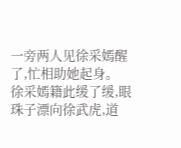一旁两人见徐采嫣醒了,忙相助她起身。
徐采嫣籍此缓了缓,眼珠子漂向徐武虎,道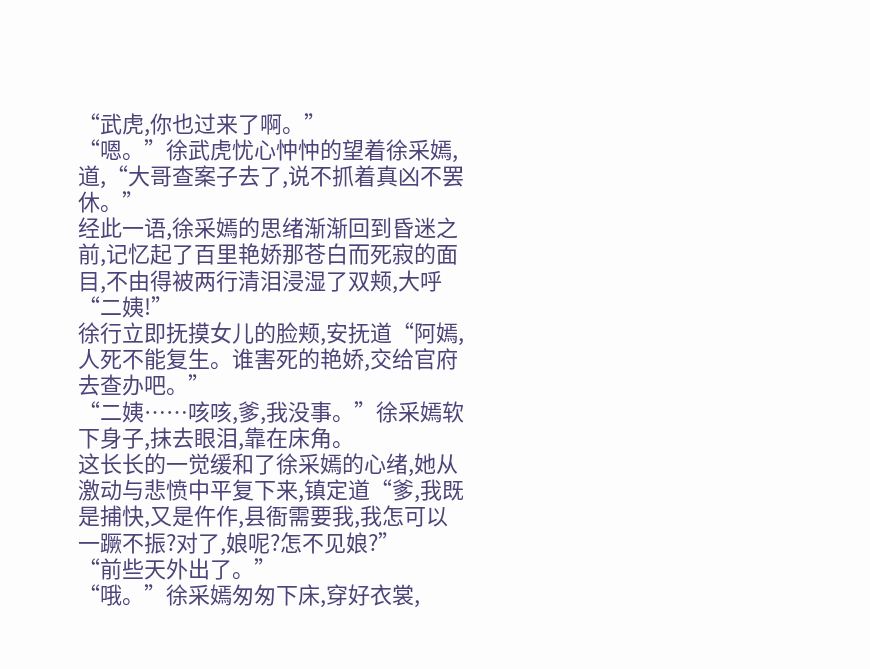“武虎,你也过来了啊。”
“嗯。”徐武虎忧心忡忡的望着徐采嫣,道,“大哥查案子去了,说不抓着真凶不罢休。”
经此一语,徐采嫣的思绪渐渐回到昏迷之前,记忆起了百里艳娇那苍白而死寂的面目,不由得被两行清泪浸湿了双颊,大呼“二姨!”
徐行立即抚摸女儿的脸颊,安抚道“阿嫣,人死不能复生。谁害死的艳娇,交给官府去查办吧。”
“二姨……咳咳,爹,我没事。”徐采嫣软下身子,抹去眼泪,靠在床角。
这长长的一觉缓和了徐采嫣的心绪,她从激动与悲愤中平复下来,镇定道“爹,我既是捕快,又是仵作,县衙需要我,我怎可以一蹶不振?对了,娘呢?怎不见娘?”
“前些天外出了。”
“哦。”徐采嫣匆匆下床,穿好衣裳,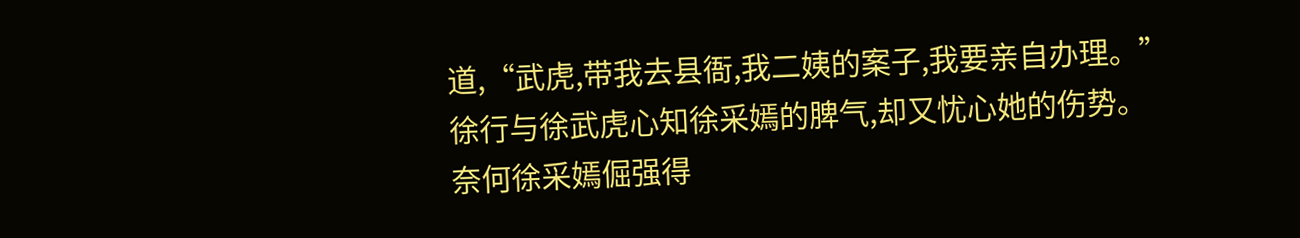道,“武虎,带我去县衙,我二姨的案子,我要亲自办理。”
徐行与徐武虎心知徐采嫣的脾气,却又忧心她的伤势。
奈何徐采嫣倔强得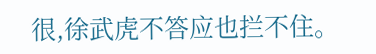很,徐武虎不答应也拦不住。